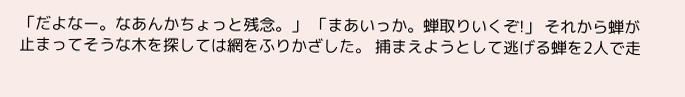「だよなー。なあんかちょっと残念。」 「まあいっか。蝉取りいくぞ!」 それから蝉が止まってそうな木を探しては網をふりかざした。 捕まえようとして逃げる蝉を2人で走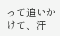って追いかけて、汗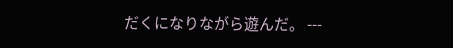だくになりながら遊んだ。 ---